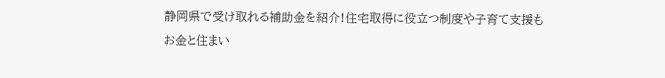静岡県で受け取れる補助金を紹介!住宅取得に役立つ制度や子育て支援も
お金と住まい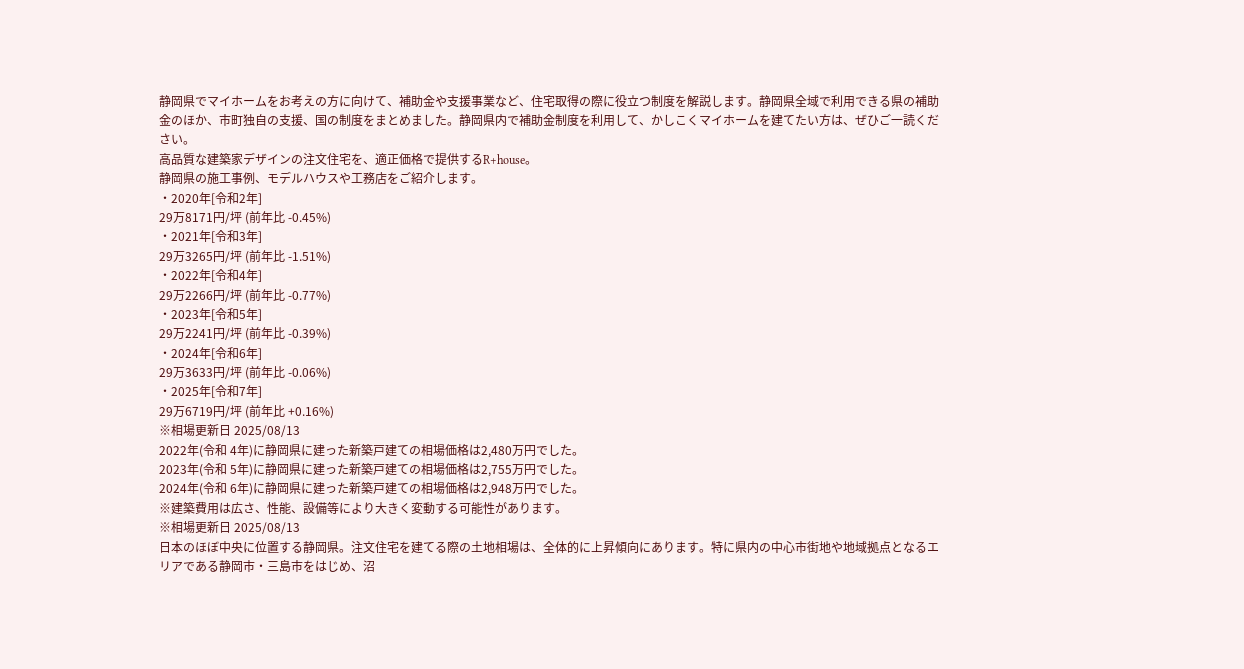静岡県でマイホームをお考えの方に向けて、補助金や支援事業など、住宅取得の際に役立つ制度を解説します。静岡県全域で利用できる県の補助金のほか、市町独自の支援、国の制度をまとめました。静岡県内で補助金制度を利用して、かしこくマイホームを建てたい方は、ぜひご一読ください。
高品質な建築家デザインの注文住宅を、適正価格で提供するR+house。
静岡県の施工事例、モデルハウスや工務店をご紹介します。
・2020年[令和2年]
29万8171円/坪 (前年比 -0.45%)
・2021年[令和3年]
29万3265円/坪 (前年比 -1.51%)
・2022年[令和4年]
29万2266円/坪 (前年比 -0.77%)
・2023年[令和5年]
29万2241円/坪 (前年比 -0.39%)
・2024年[令和6年]
29万3633円/坪 (前年比 -0.06%)
・2025年[令和7年]
29万6719円/坪 (前年比 +0.16%)
※相場更新日 2025/08/13
2022年(令和 4年)に静岡県に建った新築戸建ての相場価格は2,480万円でした。
2023年(令和 5年)に静岡県に建った新築戸建ての相場価格は2,755万円でした。
2024年(令和 6年)に静岡県に建った新築戸建ての相場価格は2,948万円でした。
※建築費用は広さ、性能、設備等により大きく変動する可能性があります。
※相場更新日 2025/08/13
日本のほぼ中央に位置する静岡県。注文住宅を建てる際の土地相場は、全体的に上昇傾向にあります。特に県内の中心市街地や地域拠点となるエリアである静岡市・三島市をはじめ、沼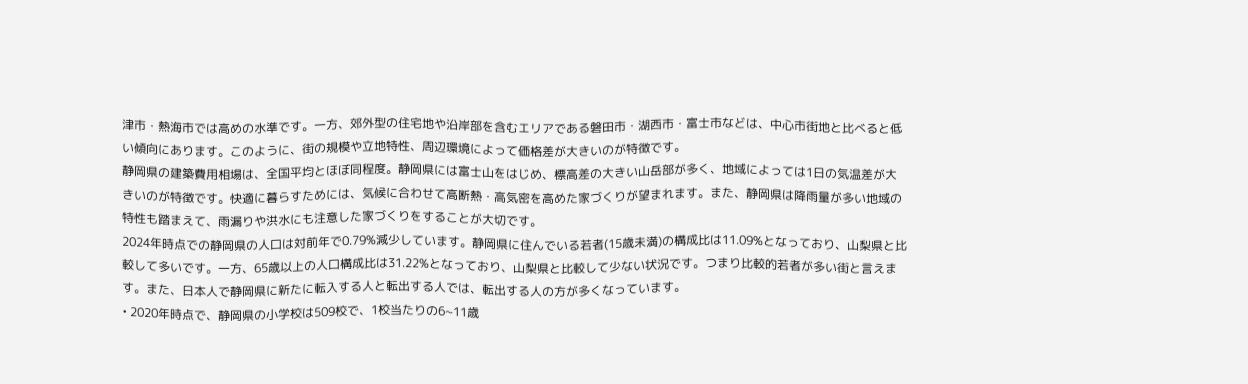津市・熱海市では高めの水準です。一方、郊外型の住宅地や沿岸部を含むエリアである磐田市・湖西市・富士市などは、中心市街地と比べると低い傾向にあります。このように、街の規模や立地特性、周辺環境によって価格差が大きいのが特徴です。
静岡県の建築費用相場は、全国平均とほぼ同程度。静岡県には富士山をはじめ、標高差の大きい山岳部が多く、地域によっては1日の気温差が大きいのが特徴です。快適に暮らすためには、気候に合わせて高断熱・高気密を高めた家づくりが望まれます。また、静岡県は降雨量が多い地域の特性も踏まえて、雨漏りや洪水にも注意した家づくりをすることが大切です。
2024年時点での静岡県の人口は対前年で0.79%減少しています。静岡県に住んでいる若者(15歳未満)の構成比は11.09%となっており、山梨県と比較して多いです。一方、65歳以上の人口構成比は31.22%となっており、山梨県と比較して少ない状況です。つまり比較的若者が多い街と言えます。また、日本人で静岡県に新たに転入する人と転出する人では、転出する人の方が多くなっています。
• 2020年時点で、静岡県の小学校は509校で、1校当たりの6~11歳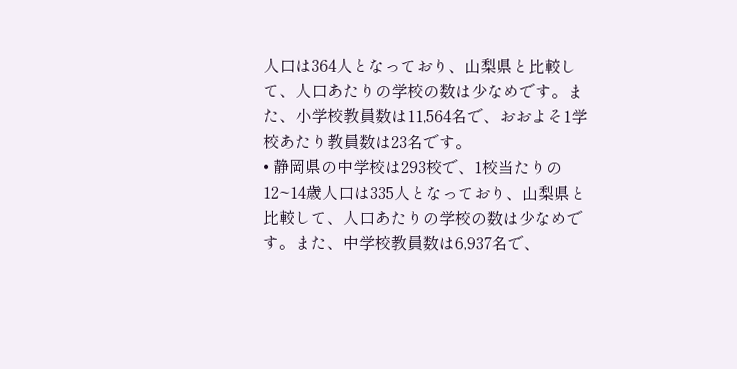人口は364人となっており、山梨県と比較して、人口あたりの学校の数は少なめです。また、小学校教員数は11,564名で、おおよそ1学校あたり教員数は23名です。
• 静岡県の中学校は293校で、1校当たりの12~14歳人口は335人となっており、山梨県と比較して、人口あたりの学校の数は少なめです。また、中学校教員数は6,937名で、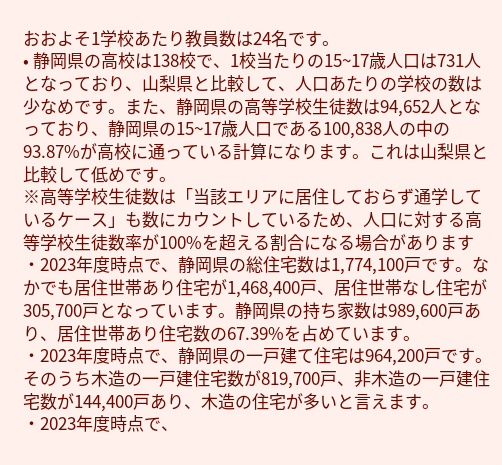おおよそ1学校あたり教員数は24名です。
• 静岡県の高校は138校で、1校当たりの15~17歳人口は731人となっており、山梨県と比較して、人口あたりの学校の数は少なめです。また、静岡県の高等学校生徒数は94,652人となっており、静岡県の15~17歳人口である100,838人の中の93.87%が高校に通っている計算になります。これは山梨県と比較して低めです。
※高等学校生徒数は「当該エリアに居住しておらず通学しているケース」も数にカウントしているため、人口に対する高等学校生徒数率が100%を超える割合になる場合があります
・2023年度時点で、静岡県の総住宅数は1,774,100戸です。なかでも居住世帯あり住宅が1,468,400戸、居住世帯なし住宅が305,700戸となっています。静岡県の持ち家数は989,600戸あり、居住世帯あり住宅数の67.39%を占めています。
・2023年度時点で、静岡県の一戸建て住宅は964,200戸です。そのうち木造の一戸建住宅数が819,700戸、非木造の一戸建住宅数が144,400戸あり、木造の住宅が多いと言えます。
・2023年度時点で、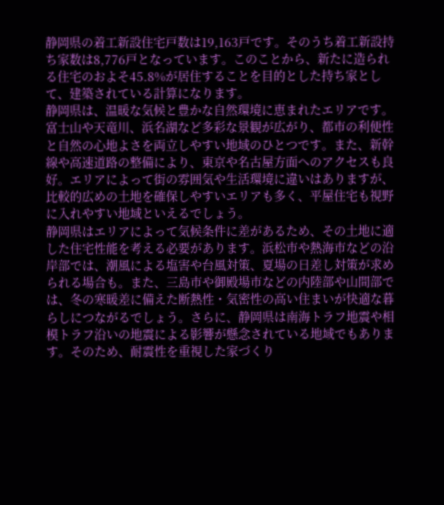静岡県の着工新設住宅戸数は19,163戸です。そのうち着工新設持ち家数は8,776戸となっています。このことから、新たに造られる住宅のおよそ45.8%が居住することを目的とした持ち家として、建築されている計算になります。
静岡県は、温暖な気候と豊かな自然環境に恵まれたエリアです。富士山や天竜川、浜名湖など多彩な景観が広がり、都市の利便性と自然の心地よさを両立しやすい地域のひとつです。また、新幹線や高速道路の整備により、東京や名古屋方面へのアクセスも良好。エリアによって街の雰囲気や生活環境に違いはありますが、比較的広めの土地を確保しやすいエリアも多く、平屋住宅も視野に入れやすい地域といえるでしょう。
静岡県はエリアによって気候条件に差があるため、その土地に適した住宅性能を考える必要があります。浜松市や熱海市などの沿岸部では、潮風による塩害や台風対策、夏場の日差し対策が求められる場合も。また、三島市や御殿場市などの内陸部や山間部では、冬の寒暖差に備えた断熱性・気密性の高い住まいが快適な暮らしにつながるでしょう。さらに、静岡県は南海トラフ地震や相模トラフ沿いの地震による影響が懸念されている地域でもあります。そのため、耐震性を重視した家づくり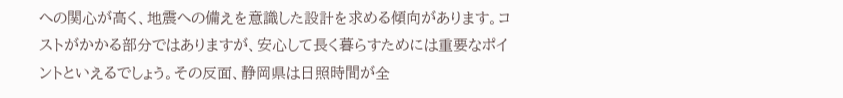への関心が高く、地震への備えを意識した設計を求める傾向があります。コストがかかる部分ではありますが、安心して長く暮らすためには重要なポイントといえるでしょう。その反面、静岡県は日照時間が全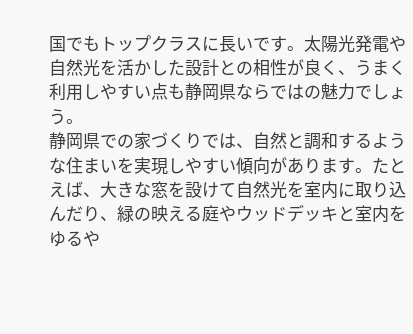国でもトップクラスに長いです。太陽光発電や自然光を活かした設計との相性が良く、うまく利用しやすい点も静岡県ならではの魅力でしょう。
静岡県での家づくりでは、自然と調和するような住まいを実現しやすい傾向があります。たとえば、大きな窓を設けて自然光を室内に取り込んだり、緑の映える庭やウッドデッキと室内をゆるや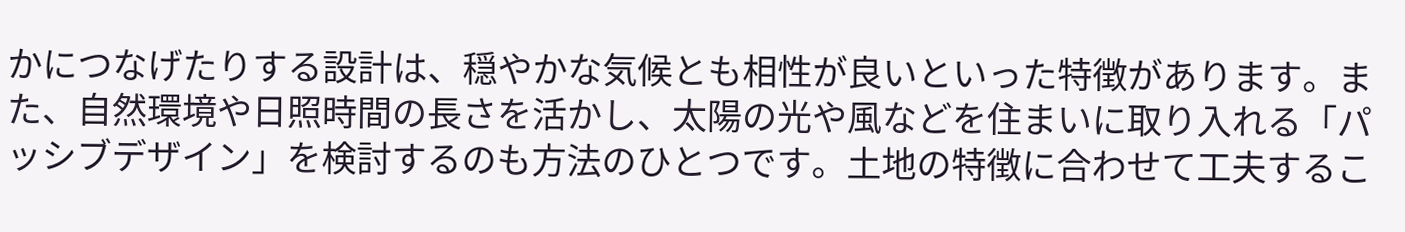かにつなげたりする設計は、穏やかな気候とも相性が良いといった特徴があります。また、自然環境や日照時間の長さを活かし、太陽の光や風などを住まいに取り入れる「パッシブデザイン」を検討するのも方法のひとつです。土地の特徴に合わせて工夫するこ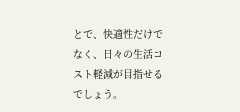とで、快適性だけでなく、日々の生活コスト軽減が目指せるでしょう。